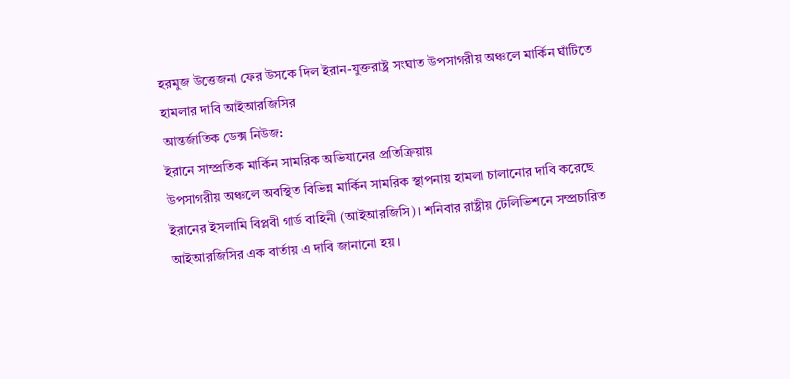হরমুজ উত্তেজনা ফের উসকে দিল ইরান-যুক্তরাষ্ট্র সংঘাত উপসাগরীয় অঞ্চলে মার্কিন ঘাঁটিতে হামলার দাবি আইআরজিসির
আন্তর্জাতিক ডেক্স নিউজ:
ইরানে সাম্প্রতিক মার্কিন সামরিক অভিযানের প্রতিক্রিয়ায়
উপসাগরীয় অঞ্চলে অবস্থিত বিভিন্ন মার্কিন সামরিক স্থাপনায় হামলা চালানোর দাবি করেছে
ইরানের ইসলামি বিপ্লবী গার্ড বাহিনী (আইআরজিসি)। শনিবার রাষ্ট্রীয় টেলিভিশনে সম্প্রচারিত
আইআরজিসির এক বার্তায় এ দাবি জানানো হয়।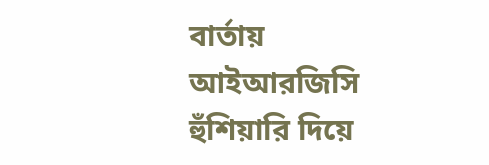বার্তায় আইআরজিসি হুঁশিয়ারি দিয়ে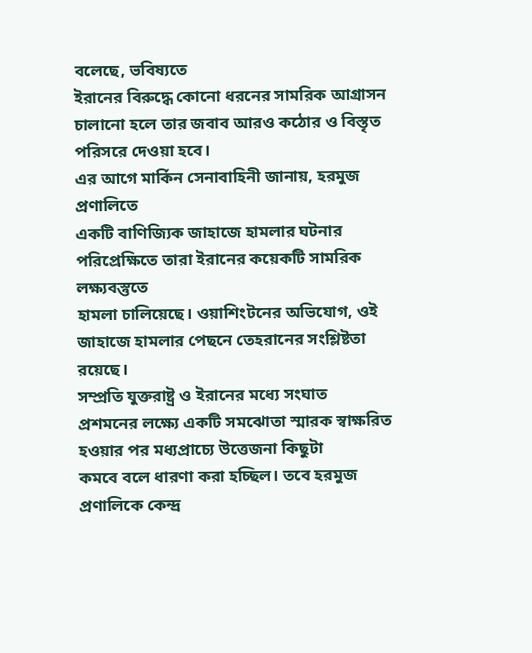বলেছে, ভবিষ্যতে
ইরানের বিরুদ্ধে কোনো ধরনের সামরিক আগ্রাসন চালানো হলে তার জবাব আরও কঠোর ও বিস্তৃত
পরিসরে দেওয়া হবে।
এর আগে মার্কিন সেনাবাহিনী জানায়, হরমুজ প্রণালিতে
একটি বাণিজ্যিক জাহাজে হামলার ঘটনার পরিপ্রেক্ষিতে তারা ইরানের কয়েকটি সামরিক লক্ষ্যবস্তুতে
হামলা চালিয়েছে। ওয়াশিংটনের অভিযোগ, ওই জাহাজে হামলার পেছনে তেহরানের সংশ্লিষ্টতা রয়েছে।
সম্প্রতি যুক্তরাষ্ট্র ও ইরানের মধ্যে সংঘাত
প্রশমনের লক্ষ্যে একটি সমঝোতা স্মারক স্বাক্ষরিত হওয়ার পর মধ্যপ্রাচ্যে উত্তেজনা কিছুটা
কমবে বলে ধারণা করা হচ্ছিল। তবে হরমুজ প্রণালিকে কেন্দ্র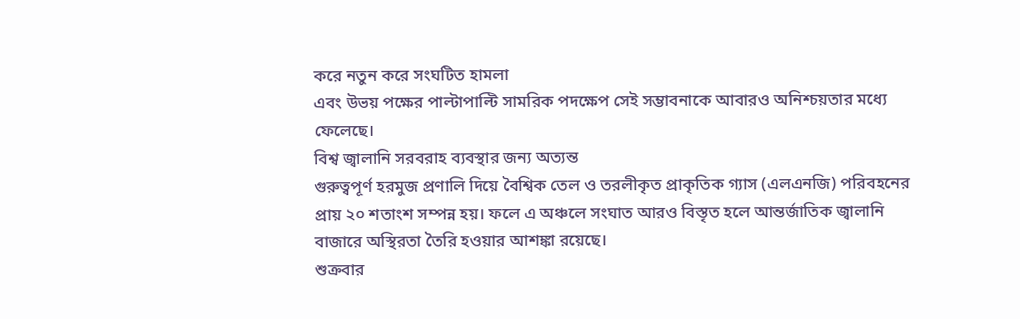করে নতুন করে সংঘটিত হামলা
এবং উভয় পক্ষের পাল্টাপাল্টি সামরিক পদক্ষেপ সেই সম্ভাবনাকে আবারও অনিশ্চয়তার মধ্যে
ফেলেছে।
বিশ্ব জ্বালানি সরবরাহ ব্যবস্থার জন্য অত্যন্ত
গুরুত্বপূর্ণ হরমুজ প্রণালি দিয়ে বৈশ্বিক তেল ও তরলীকৃত প্রাকৃতিক গ্যাস (এলএনজি) পরিবহনের
প্রায় ২০ শতাংশ সম্পন্ন হয়। ফলে এ অঞ্চলে সংঘাত আরও বিস্তৃত হলে আন্তর্জাতিক জ্বালানি
বাজারে অস্থিরতা তৈরি হওয়ার আশঙ্কা রয়েছে।
শুক্রবার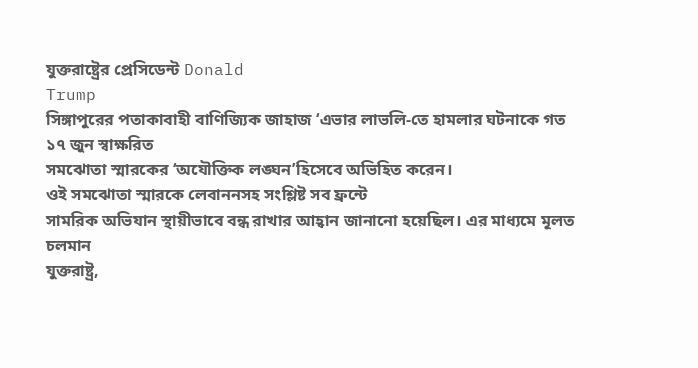যুক্তরাষ্ট্রের প্রেসিডেন্ট Donald
Trump
সিঙ্গাপুরের পতাকাবাহী বাণিজ্যিক জাহাজ ‘এভার লাভলি-তে হামলার ঘটনাকে গত ১৭ জুন স্বাক্ষরিত
সমঝোতা স্মারকের ‘অযৌক্তিক লঙ্ঘন’হিসেবে অভিহিত করেন।
ওই সমঝোতা স্মারকে লেবাননসহ সংশ্লিষ্ট সব ফ্রন্টে
সামরিক অভিযান স্থায়ীভাবে বন্ধ রাখার আহ্বান জানানো হয়েছিল। এর মাধ্যমে মূলত চলমান
যুক্তরাষ্ট্র,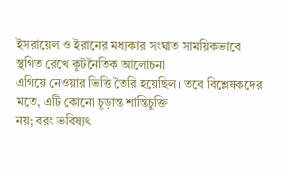ইসরায়েল ও ইরানের মধ্যকার সংঘাত সাময়িকভাবে স্থগিত রেখে কূটনৈতিক আলোচনা
এগিয়ে নেওয়ার ভিত্তি তৈরি হয়েছিল। তবে বিশ্লেষকদের মতে, এটি কোনো চূড়ান্ত শান্তিচুক্তি
নয়; বরং ভবিষ্যৎ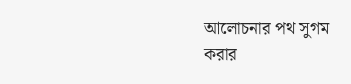আলোচনার পথ সুগম করার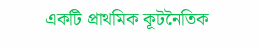একটি প্রাথমিক কূটনৈতিক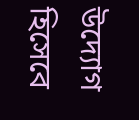উদ্যোগ হিসেবে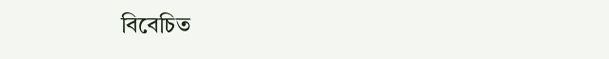বিবেচিত